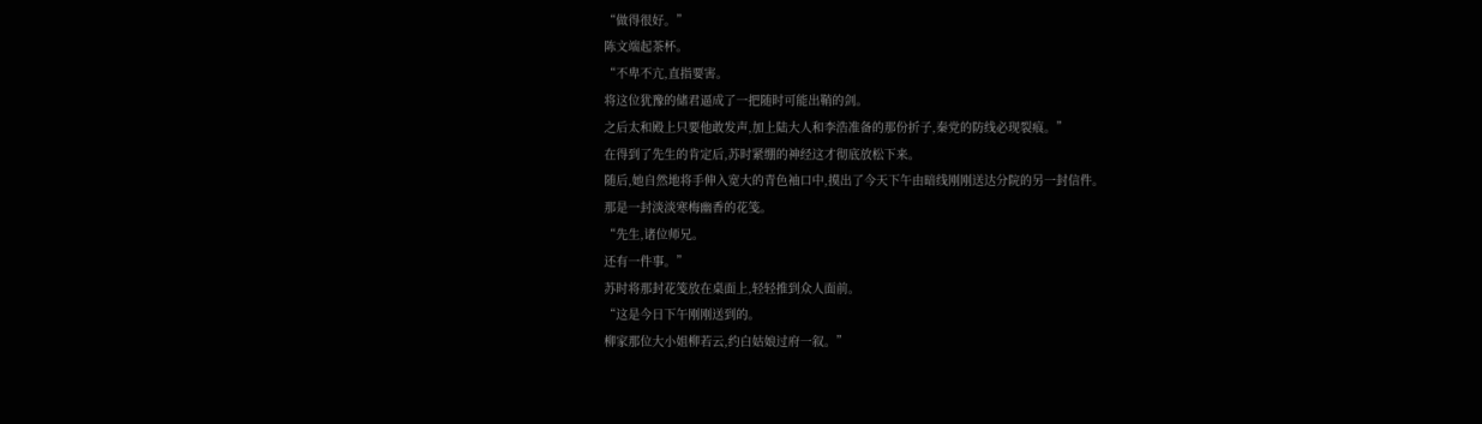“做得很好。”
陈文端起茶杯。
“不卑不亢,直指要害。
将这位犹豫的储君逼成了一把随时可能出鞘的剑。
之后太和殿上只要他敢发声,加上陆大人和李浩准备的那份折子,秦党的防线必现裂痕。”
在得到了先生的肯定后,苏时紧绷的神经这才彻底放松下来。
随后,她自然地将手伸入宽大的青色袖口中,摸出了今天下午由暗线刚刚送达分院的另一封信件。
那是一封淡淡寒梅幽香的花笺。
“先生,诸位师兄。
还有一件事。”
苏时将那封花笺放在桌面上,轻轻推到众人面前。
“这是今日下午刚刚送到的。
柳家那位大小姐柳若云,约白姑娘过府一叙。”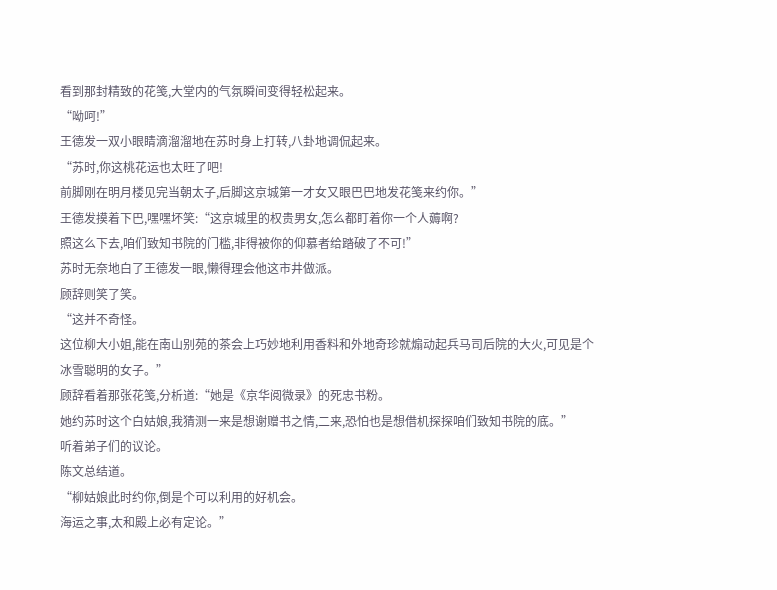看到那封精致的花笺,大堂内的气氛瞬间变得轻松起来。
“呦呵!”
王德发一双小眼睛滴溜溜地在苏时身上打转,八卦地调侃起来。
“苏时,你这桃花运也太旺了吧!
前脚刚在明月楼见完当朝太子,后脚这京城第一才女又眼巴巴地发花笺来约你。”
王德发摸着下巴,嘿嘿坏笑:“这京城里的权贵男女,怎么都盯着你一个人薅啊?
照这么下去,咱们致知书院的门槛,非得被你的仰慕者给踏破了不可!”
苏时无奈地白了王德发一眼,懒得理会他这市井做派。
顾辞则笑了笑。
“这并不奇怪。
这位柳大小姐,能在南山别苑的茶会上巧妙地利用香料和外地奇珍就煽动起兵马司后院的大火,可见是个冰雪聪明的女子。”
顾辞看着那张花笺,分析道:“她是《京华阅微录》的死忠书粉。
她约苏时这个白姑娘,我猜测一来是想谢赠书之情,二来,恐怕也是想借机探探咱们致知书院的底。”
听着弟子们的议论。
陈文总结道。
“柳姑娘此时约你,倒是个可以利用的好机会。
海运之事,太和殿上必有定论。”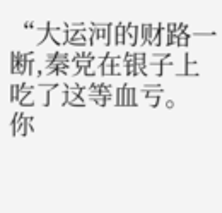“大运河的财路一断,秦党在银子上吃了这等血亏。
你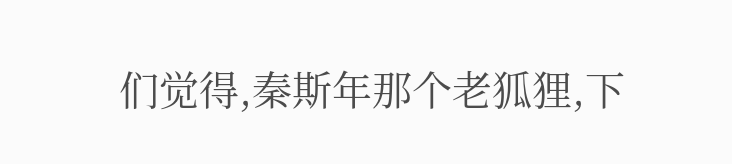们觉得,秦斯年那个老狐狸,下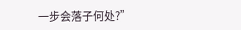一步会落子何处?”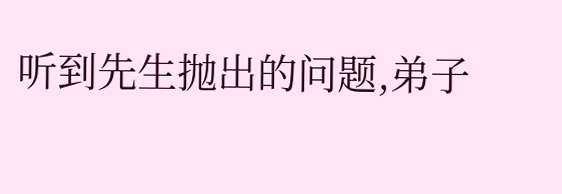听到先生抛出的问题,弟子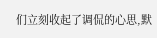们立刻收起了调侃的心思,默